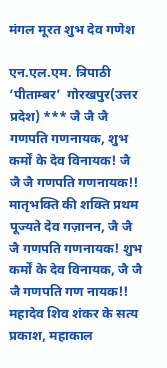मंगल मूरत शुभ देव गणेश

एन.एल.एम. त्रिपाठी ‘पीताम्बर’  गोरखपुर(उत्तर प्रदेश) *** जै जै जै गणपति गणनायक, शुभ कर्मों के देव विनायक! जै जै जै गणपति गणनायक!! मातृभक्ति की शक्ति प्रथम पूज्यते देव गज़ानन, जै जै जै गणपति गणनायक! शुभ कर्मों के देव विनायक, जै जै जै गणपति गण नायक!! महादेव शिव शंकर के सत्य प्रकाश, महाकाल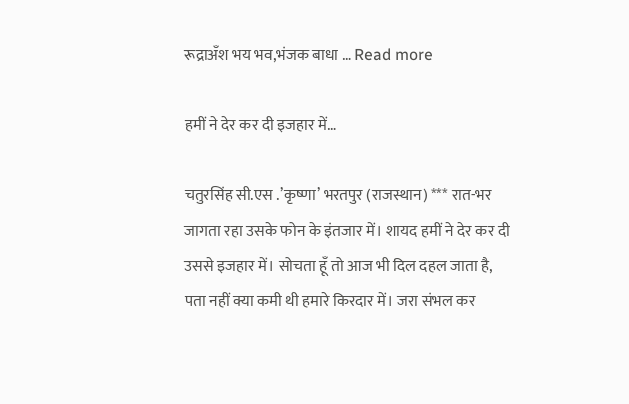रूद्राअँश भय भव,भंजक बाधा … Read more

हमीं ने देर कर दी इजहार में…

चतुरसिंह सी.एस .’कृष्णा’ भरतपुर (राजस्थान) *** रात-भर जागता रहा उसके फोन के इंतजार में। शायद हमीं ने देर कर दी उससे इजहार में। सोचता हूँ तो आज भी दिल दहल जाता है, पता नहीं क्या कमी थी हमारे किरदार में। जरा संभल कर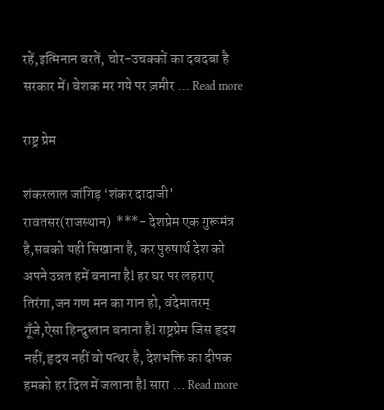रहें,इत्मिनान बरतें, चोर-उचक्कों का दबदबा है सरकार में। बेशक मर गये पर ज़मीर … Read more

राष्ट्र प्रेम

शंकरलाल जांगिड़ ‘शंकर दादाजी’ रावतसर(राजस्थान)  ***- देशप्रेम एक गुरूमंत्र है,सबको यही सिखाना है, कर पुरुषार्थ देश को अपने उन्नत हमें बनाना हैl हर घर पर लहराए तिरंगा,जन गण मन का गान हो, वंदेमातरम् गूँजे,ऐसा हिन्दुस्तान बनाना हैl राष्ट्रप्रेम जिस हृदय नहीं,हृदय नहीं वो पत्थर है, देशभक्ति का दीपक हमको हर दिल में जलाना हैl सारा … Read more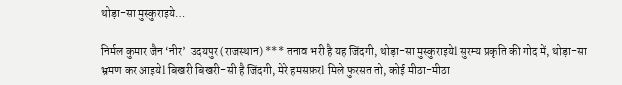थोड़ा-सा मुस्कुराइये…

निर्मल कुमार जैन ‘नीर’  उदयपुर (राजस्थान) *** तनाव भरी है यह जिंदगी, थोड़ा-सा मुस्कुराइयेl सुरम्य प्रकृति की गोद में, थोड़ा-सा भ्रमण कर आइयेl बिखरी बिखरी-सी है जिंदगी, मेरे हमसफ़रl मिले फुरसत तो, कोई मीठा-मीठा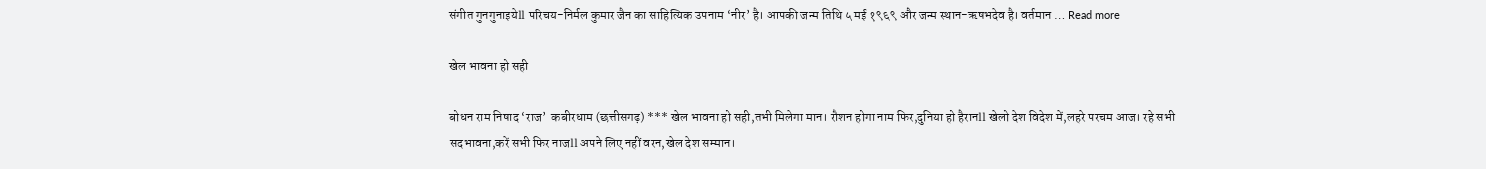संगीत गुनगुनाइयेll परिचय-निर्मल कुमार जैन का साहित्यिक उपनाम ‘नीर’ है। आपकी जन्म तिथि ५ मई १९६९ और जन्म स्थान-ऋषभदेव है। वर्तमान … Read more

खेल भावना हो सही

बोधन राम निषाद ‘राज’  कबीरधाम (छत्तीसगढ़) *** खेल भावना हो सही,तभी मिलेगा मान। रौशन होगा नाम फिर,दुनिया हो हैरानll खेलो देश विदेश में,लहरे परचम आज। रहे सभी सदभावना,करें सभी फिर नाजll अपने लिए नहीं वरन,खेल देश सम्मान।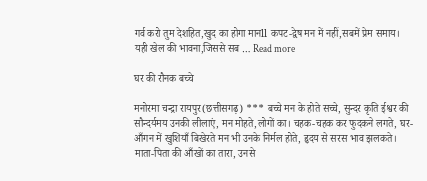गर्व करो तुम देशहित,खुद का होगा मानll कपट-द्वेष मन में नहीं,सबमें प्रेम समाय। यही खेल की भावना,जिससे सब … Read more

घर की रौनक बच्चे

मनोरमा चन्द्रा रायपुर(छत्तीसगढ़) *** बच्चे मन के होते सच्चे, सुन्दर कृति ईश्वर की सौन्दर्यमय उनकी लीलाएं, मन मोहते,लोगों का। चहक-चहक कर फुदकने लगते, घर-आँगन में खुशियाँ बिखेरते मन भी उनके निर्मल होते, हृदय से सरस भाव झलकते। माता-पिता की आँखों का तारा, उनसे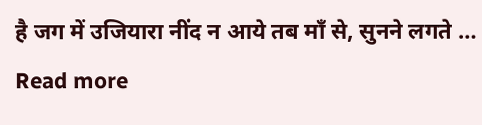है जग में उजियारा नींद न आये तब माँ से, सुनने लगते … Read more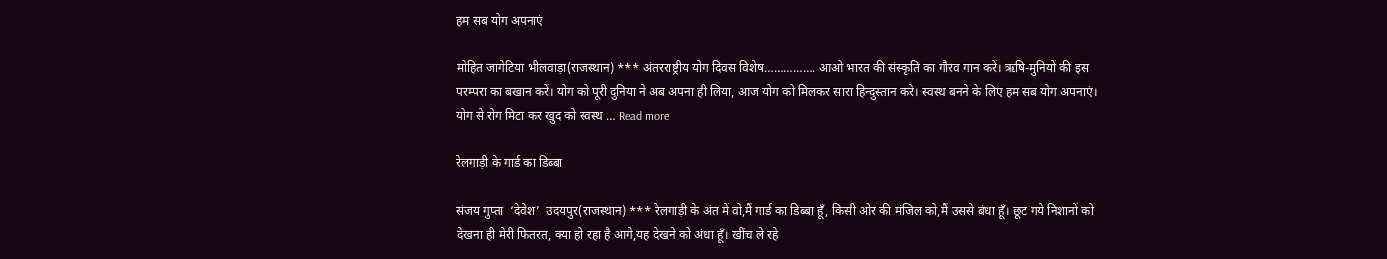हम सब योग अपनाएं

मोहित जागेटिया भीलवाड़ा(राजस्थान) *** अंतरराष्ट्रीय योग दिवस विशेष……………. आओ भारत की संस्कृति का गौरव गान करें। ऋषि-मुनियों की इस परम्परा का बखान करें। योग को पूरी दुनिया ने अब अपना ही लिया, आज योग को मिलकर सारा हिन्दुस्तान करे। स्वस्थ बनने के लिए हम सब योग अपनाएं। योग से रोग मिटा कर खुद को स्वस्थ … Read more

रेलगाड़ी के गार्ड का डिब्बा

संजय गुप्ता  ‘देवेश’  उदयपुर(राजस्थान) *** रेलगाड़ी के अंत में वो,मैं गार्ड का डिब्बा हूँ, किसी ओर की मंजिल को,मैं उससे बंधा हूँ। छूट गये निशानों को देखना ही मेरी फितरत, क्या हो रहा है आगे,यह देखने को अंधा हूँ। खींच ले रहे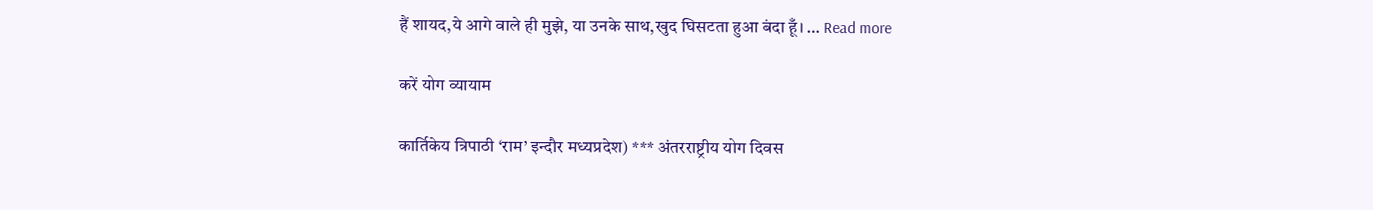हैं शायद,ये आगे वाले ही मुझे, या उनके साथ,खुद घिसटता हुआ बंदा हूँ। … Read more

करें योग व्यायाम

कार्तिकेय त्रिपाठी ‘राम’ इन्दौर मध्यप्रदेश) *** अंतरराष्ट्रीय योग दिवस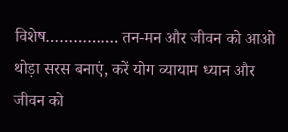विशेष……………. तन-मन और जीवन को आओ थोड़ा सरस बनाएं, करें योग व्यायाम ध्यान और जीवन को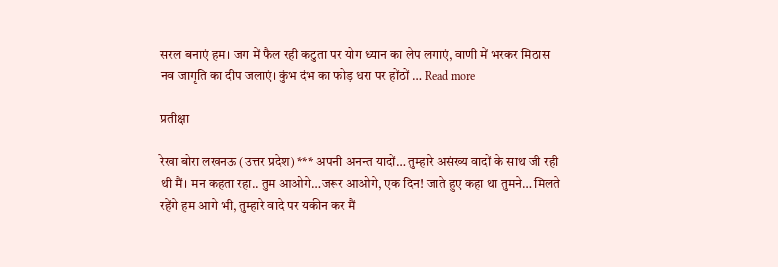सरल बनाएं हम। जग में फैल रही कटुता पर योग ध्यान का लेप लगाएं, वाणी में भरकर मिठास नव जागृति का दीप जलाएं। कुंभ दंभ का फोड़ धरा पर होंठों … Read more

प्रतीक्षा

रेखा बोरा लखनऊ (उत्तर प्रदेश) *** अपनी अनन्त यादों… तुम्हारे असंख्य वादों के साथ जी रही थी मैं। मन कहता रहा.. तुम आओगे…जरूर आओगे, एक दिन! जाते हुए कहा था तुमने… मिलते रहेंगे हम आगे भी, तुम्हारे वादे पर यकीन कर मैं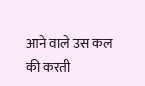आने वाले उस कल की करती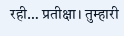रही… प्रतीक्षा। तुम्हारी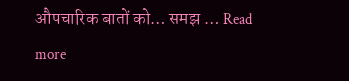औपचारिक बातों को… समझ … Read more